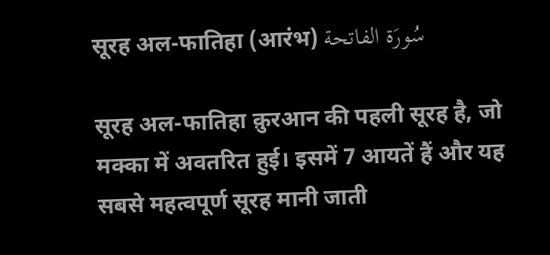सूरह अल-फातिहा (आरंभ) سُورَة الفاتحة

सूरह अल-फातिहा क़ुरआन की पहली सूरह है, जो मक्का में अवतरित हुई। इसमें 7 आयतें हैं और यह सबसे महत्वपूर्ण सूरह मानी जाती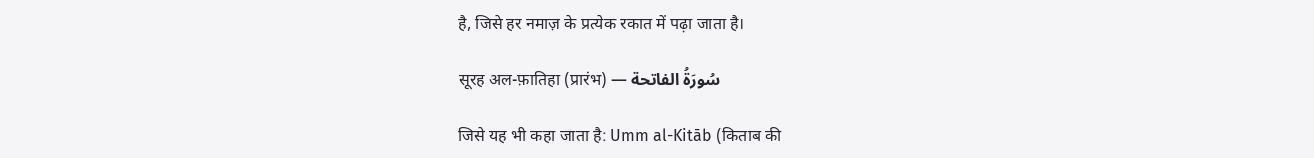है, जिसे हर नमाज़ के प्रत्येक रकात में पढ़ा जाता है।

सूरह अल-फ़ातिहा (प्रारंभ) — سُورَةُ الفاتحة

जिसे यह भी कहा जाता है: Umm al-Kitāb (किताब की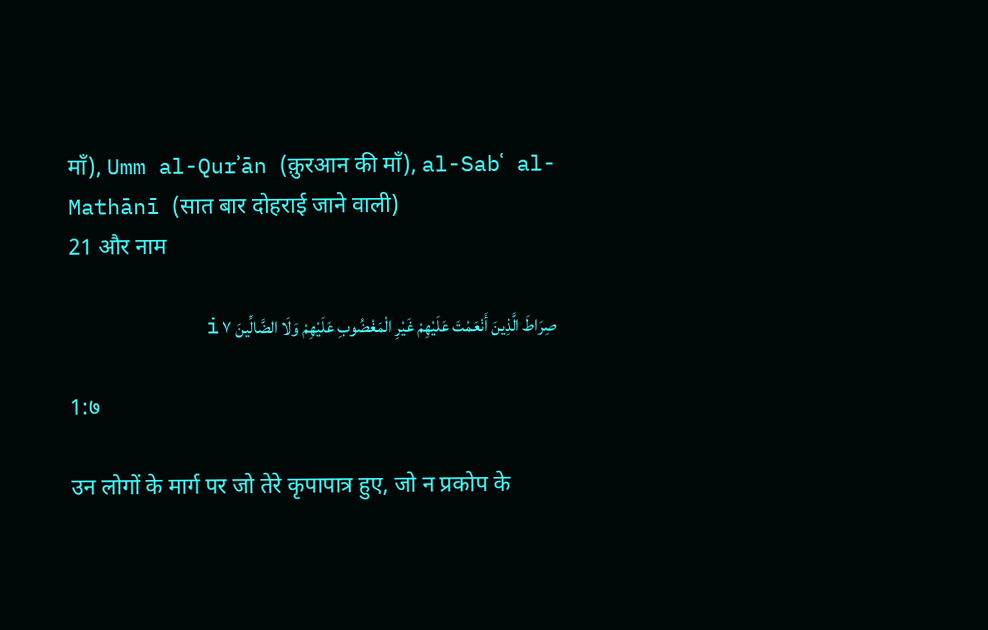माँ), Umm al-Qurʾān (क़ुरआन की माँ), al-Sabʿ al-Mathānī (सात बार दोहराई जाने वाली)
21 और नाम

صِرَاطَ الَّذِينَ أَنْعَمْتَ عَلَيْهِمْ غَيْرِ الْمَغْضُوبِ عَلَيْهِمْ وَلَا الضَّالِّينَ ٧ i

1:७

उन लोगों के मार्ग पर जो तेरे कृपापात्र हुए, जो न प्रकोप के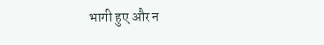भागी हुए और न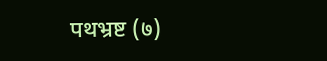पथभ्रष्ट (७)